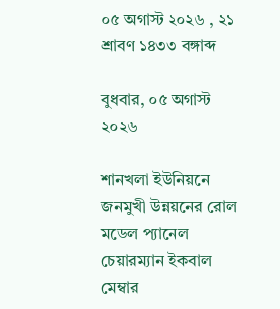০৫ অগাস্ট ২০২৬ , ২১ শ্রাবণ ১৪৩৩ বঙ্গাব্দ

বুধবার, ০৫ অগাস্ট ২০২৬

শানখলা ইউনিয়নে জনমুখী উন্নয়নের রোল মডেল প্যানেল চেয়ারম্যান ইকবাল মেম্বার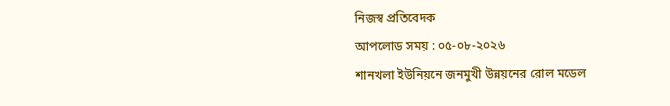নিজস্ব প্রতিবেদক
আপলোড সময় : ০৫-০৮-২০২৬
শানখলা ইউনিয়নে জনমুখী উন্নয়নের রোল মডেল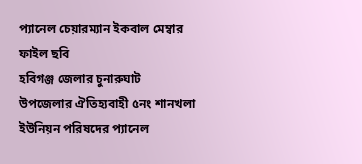প্যানেল চেয়ারম্যান ইকবাল মেম্বার ফাইল ছবি
হবিগঞ্জ জেলার চুনারুঘাট উপজেলার ঐতিহ্যবাহী ৫নং শানখলা ইউনিয়ন পরিষদের প্যানেল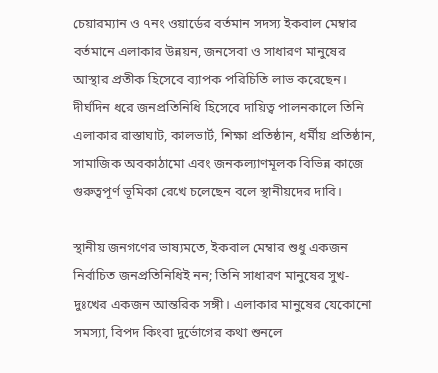চেয়ারম্যান ও ৭নং ওয়ার্ডের বর্তমান সদস্য ইকবাল মেম্বার বর্তমানে এলাকার উন্নয়ন, জনসেবা ও সাধারণ মানুষের আস্থার প্রতীক হিসেবে ব্যাপক পরিচিতি লাভ করেছেন। দীর্ঘদিন ধরে জনপ্রতিনিধি হিসেবে দায়িত্ব পালনকালে তিনি এলাকার রাস্তাঘাট, কালভার্ট, শিক্ষা প্রতিষ্ঠান, ধর্মীয় প্রতিষ্ঠান, সামাজিক অবকাঠামো এবং জনকল্যাণমূলক বিভিন্ন কাজে গুরুত্বপূর্ণ ভূমিকা রেখে চলেছেন বলে স্থানীয়দের দাবি।

স্থানীয় জনগণের ভাষ্যমতে, ইকবাল মেম্বার শুধু একজন নির্বাচিত জনপ্রতিনিধিই নন; তিনি সাধারণ মানুষের সুখ-দুঃখের একজন আন্তরিক সঙ্গী। এলাকার মানুষের যেকোনো সমস্যা, বিপদ কিংবা দুর্ভোগের কথা শুনলে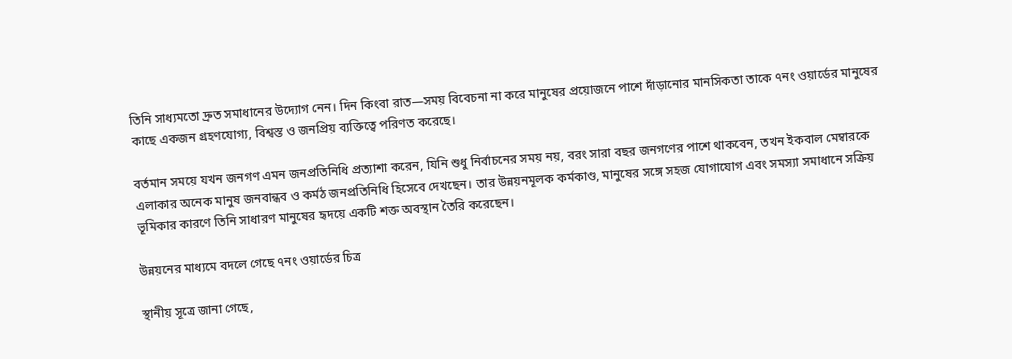তিনি সাধ্যমতো দ্রুত সমাধানের উদ্যোগ নেন। দিন কিংবা রাত—সময় বিবেচনা না করে মানুষের প্রয়োজনে পাশে দাঁড়ানোর মানসিকতা তাকে ৭নং ওয়ার্ডের মানুষের কাছে একজন গ্রহণযোগ্য, বিশ্বস্ত ও জনপ্রিয় ব্যক্তিত্বে পরিণত করেছে।

বর্তমান সময়ে যখন জনগণ এমন জনপ্রতিনিধি প্রত্যাশা করেন, যিনি শুধু নির্বাচনের সময় নয়, বরং সারা বছর জনগণের পাশে থাকবেন, তখন ইকবাল মেম্বারকে এলাকার অনেক মানুষ জনবান্ধব ও কর্মঠ জনপ্রতিনিধি হিসেবে দেখছেন। তার উন্নয়নমূলক কর্মকাণ্ড, মানুষের সঙ্গে সহজ যোগাযোগ এবং সমস্যা সমাধানে সক্রিয় ভূমিকার কারণে তিনি সাধারণ মানুষের হৃদয়ে একটি শক্ত অবস্থান তৈরি করেছেন।

উন্নয়নের মাধ্যমে বদলে গেছে ৭নং ওয়ার্ডের চিত্র

স্থানীয় সূত্রে জানা গেছে,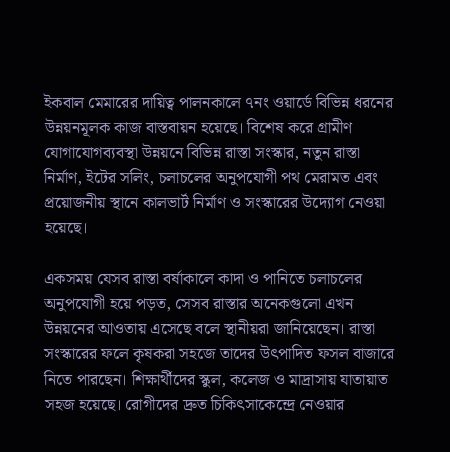ইকবাল মেমারের দায়িত্ব পালনকালে ৭নং ওয়ার্ডে বিভিন্ন ধরনের উন্নয়নমূলক কাজ বাস্তবায়ন হয়েছে। বিশেষ করে গ্রামীণ যোগাযোগব্যবস্থা উন্নয়নে বিভিন্ন রাস্তা সংস্কার, নতুন রাস্তা নির্মাণ, ইটের সলিং, চলাচলের অনুপযোগী পথ মেরামত এবং প্রয়োজনীয় স্থানে কালভার্ট নির্মাণ ও সংস্কারের উদ্যোগ নেওয়া হয়েছে।

একসময় যেসব রাস্তা বর্ষাকালে কাদা ও পানিতে চলাচলের অনুপযোগী হয়ে পড়ত, সেসব রাস্তার অনেকগুলো এখন উন্নয়নের আওতায় এসেছে বলে স্থানীয়রা জানিয়েছেন। রাস্তা সংস্কারের ফলে কৃষকরা সহজে তাদের উৎপাদিত ফসল বাজারে নিতে পারছেন। শিক্ষার্থীদের স্কুল, কলেজ ও মাদ্রাসায় যাতায়াত সহজ হয়েছে। রোগীদের দ্রুত চিকিৎসাকেন্দ্রে নেওয়ার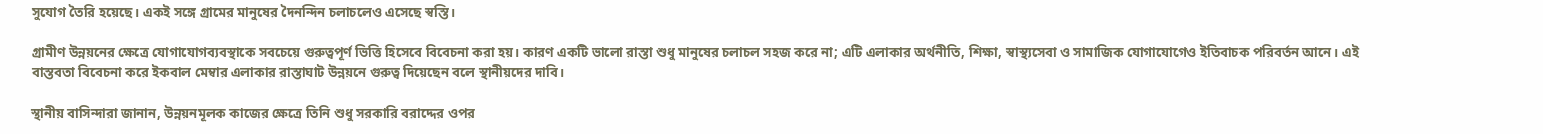সুযোগ তৈরি হয়েছে। একই সঙ্গে গ্রামের মানুষের দৈনন্দিন চলাচলেও এসেছে স্বস্তি।

গ্রামীণ উন্নয়নের ক্ষেত্রে যোগাযোগব্যবস্থাকে সবচেয়ে গুরুত্বপূর্ণ ভিত্তি হিসেবে বিবেচনা করা হয়। কারণ একটি ভালো রাস্তা শুধু মানুষের চলাচল সহজ করে না; এটি এলাকার অর্থনীতি, শিক্ষা, স্বাস্থ্যসেবা ও সামাজিক যোগাযোগেও ইতিবাচক পরিবর্তন আনে। এই বাস্তবতা বিবেচনা করে ইকবাল মেম্বার এলাকার রাস্তাঘাট উন্নয়নে গুরুত্ব দিয়েছেন বলে স্থানীয়দের দাবি।

স্থানীয় বাসিন্দারা জানান, উন্নয়নমূলক কাজের ক্ষেত্রে তিনি শুধু সরকারি বরাদ্দের ওপর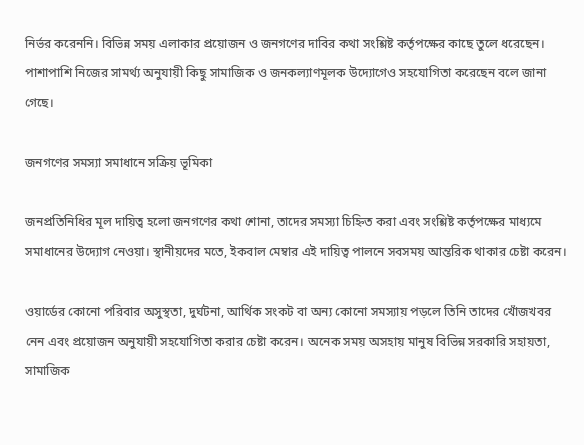নির্ভর করেননি। বিভিন্ন সময় এলাকার প্রয়োজন ও জনগণের দাবির কথা সংশ্লিষ্ট কর্তৃপক্ষের কাছে তুলে ধরেছেন। পাশাপাশি নিজের সামর্থ্য অনুযায়ী কিছু সামাজিক ও জনকল্যাণমূলক উদ্যোগেও সহযোগিতা করেছেন বলে জানা গেছে।

জনগণের সমস্যা সমাধানে সক্রিয় ভূমিকা

জনপ্রতিনিধির মূল দায়িত্ব হলো জনগণের কথা শোনা, তাদের সমস্যা চিহ্নিত করা এবং সংশ্লিষ্ট কর্তৃপক্ষের মাধ্যমে সমাধানের উদ্যোগ নেওয়া। স্থানীয়দের মতে, ইকবাল মেম্বার এই দায়িত্ব পালনে সবসময় আন্তরিক থাকার চেষ্টা করেন।

ওয়ার্ডের কোনো পরিবার অসুস্থতা, দুর্ঘটনা, আর্থিক সংকট বা অন্য কোনো সমস্যায় পড়লে তিনি তাদের খোঁজখবর নেন এবং প্রয়োজন অনুযায়ী সহযোগিতা করার চেষ্টা করেন। অনেক সময় অসহায় মানুষ বিভিন্ন সরকারি সহায়তা, সামাজিক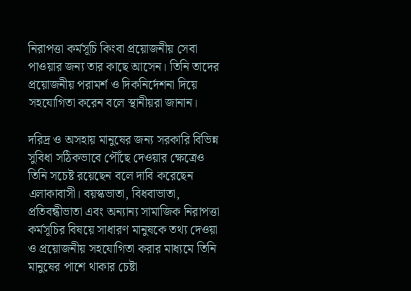নিরাপত্তা কর্মসূচি কিংবা প্রয়োজনীয় সেবা পাওয়ার জন্য তার কাছে আসেন। তিনি তাদের প্রয়োজনীয় পরামর্শ ও দিকনির্দেশনা দিয়ে সহযোগিতা করেন বলে স্থানীয়রা জানান।

দরিদ্র ও অসহায় মানুষের জন্য সরকারি বিভিন্ন সুবিধা সঠিকভাবে পৌঁছে দেওয়ার ক্ষেত্রেও তিনি সচেষ্ট রয়েছেন বলে দাবি করেছেন এলাকাবাসী। বয়স্কভাতা, বিধবাভাতা, প্রতিবন্ধীভাতা এবং অন্যান্য সামাজিক নিরাপত্তা কর্মসূচির বিষয়ে সাধারণ মানুষকে তথ্য দেওয়া ও প্রয়োজনীয় সহযোগিতা করার মাধ্যমে তিনি মানুষের পাশে থাকার চেষ্টা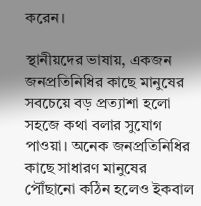করেন।

স্থানীয়দের ভাষায়, একজন জনপ্রতিনিধির কাছে মানুষের সবচেয়ে বড় প্রত্যাশা হলো সহজে কথা বলার সুযোগ পাওয়া। অনেক জনপ্রতিনিধির কাছে সাধারণ মানুষের পৌঁছানো কঠিন হলেও ইকবাল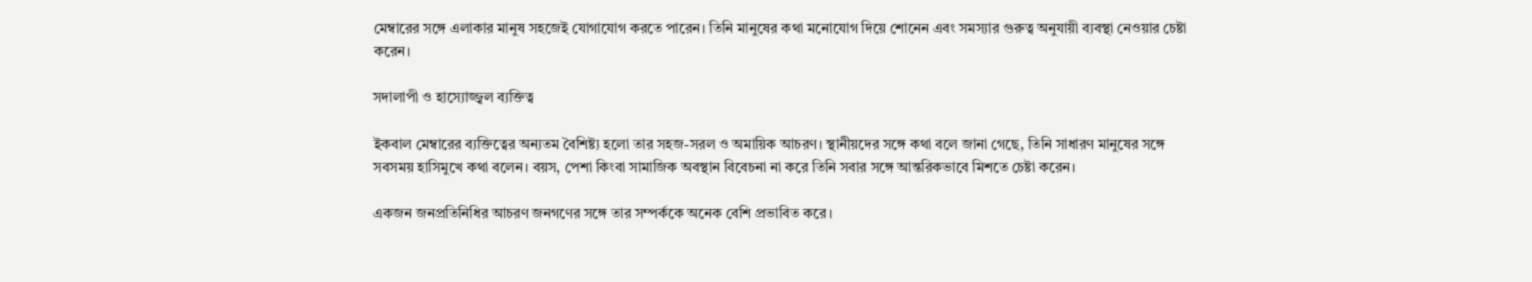মেম্বারের সঙ্গে এলাকার মানুষ সহজেই যোগাযোগ করতে পারেন। তিনি মানুষের কথা মনোযোগ দিয়ে শোনেন এবং সমস্যার গুরুত্ব অনুযায়ী ব্যবস্থা নেওয়ার চেষ্টা করেন।

সদালাপী ও হাস্যোজ্জ্বল ব্যক্তিত্ব

ইকবাল মেম্বারের ব্যক্তিত্বের অন্যতম বৈশিষ্ট্য হলো তার সহজ-সরল ও অমায়িক আচরণ। স্থানীয়দের সঙ্গে কথা বলে জানা গেছে, তিনি সাধারণ মানুষের সঙ্গে সবসময় হাসিমুখে কথা বলেন। বয়স, পেশা কিংবা সামাজিক অবস্থান বিবেচনা না করে তিনি সবার সঙ্গে আন্তরিকভাবে মিশতে চেষ্টা করেন।

একজন জনপ্রতিনিধির আচরণ জনগণের সঙ্গে তার সম্পর্ককে অনেক বেশি প্রভাবিত করে।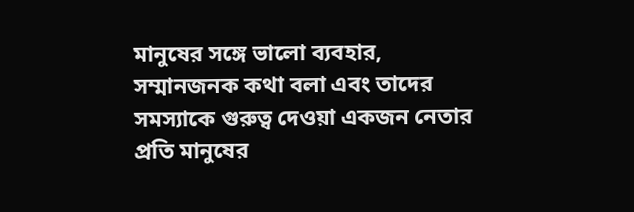মানুষের সঙ্গে ভালো ব্যবহার, সম্মানজনক কথা বলা এবং তাদের সমস্যাকে গুরুত্ব দেওয়া একজন নেতার প্রতি মানুষের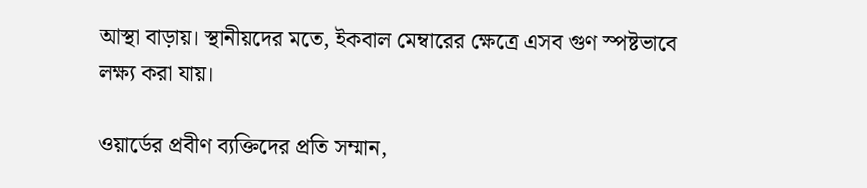আস্থা বাড়ায়। স্থানীয়দের মতে, ইকবাল মেম্বারের ক্ষেত্রে এসব গুণ স্পষ্টভাবে লক্ষ্য করা যায়।

ওয়ার্ডের প্রবীণ ব্যক্তিদের প্রতি সম্মান,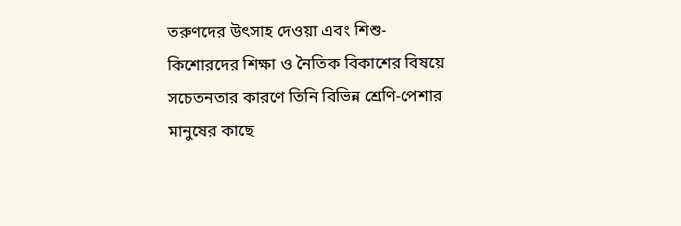তরুণদের উৎসাহ দেওয়া এবং শিশু-কিশোরদের শিক্ষা ও নৈতিক বিকাশের বিষয়ে সচেতনতার কারণে তিনি বিভিন্ন শ্রেণি-পেশার মানুষের কাছে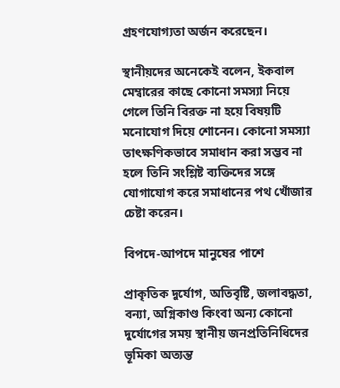গ্রহণযোগ্যতা অর্জন করেছেন।

স্থানীয়দের অনেকেই বলেন, ইকবাল মেম্বারের কাছে কোনো সমস্যা নিয়ে গেলে তিনি বিরক্ত না হয়ে বিষয়টি মনোযোগ দিয়ে শোনেন। কোনো সমস্যা তাৎক্ষণিকভাবে সমাধান করা সম্ভব না হলে তিনি সংশ্লিষ্ট ব্যক্তিদের সঙ্গে যোগাযোগ করে সমাধানের পথ খোঁজার চেষ্টা করেন।

বিপদে-আপদে মানুষের পাশে

প্রাকৃতিক দুর্যোগ, অতিবৃষ্টি, জলাবদ্ধতা, বন্যা, অগ্নিকাণ্ড কিংবা অন্য কোনো দুর্যোগের সময় স্থানীয় জনপ্রতিনিধিদের ভূমিকা অত্যন্ত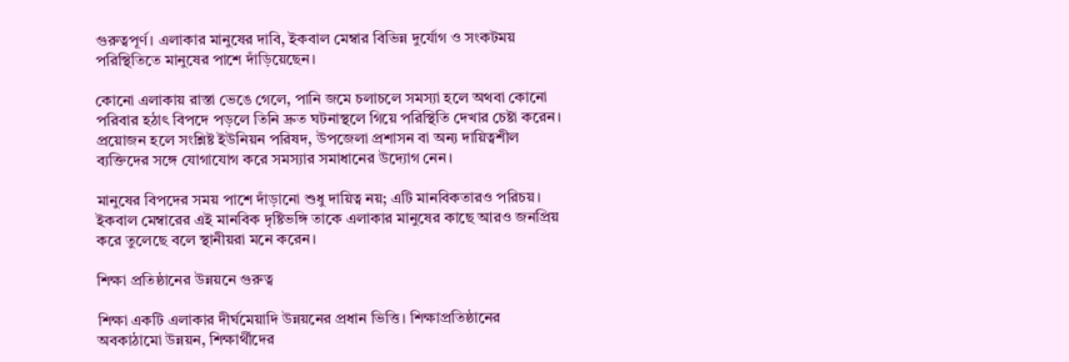গুরুত্বপূর্ণ। এলাকার মানুষের দাবি, ইকবাল মেম্বার বিভিন্ন দুর্যোগ ও সংকটময় পরিস্থিতিতে মানুষের পাশে দাঁড়িয়েছেন।

কোনো এলাকায় রাস্তা ভেঙে গেলে, পানি জমে চলাচলে সমস্যা হলে অথবা কোনো পরিবার হঠাৎ বিপদে পড়লে তিনি দ্রুত ঘটনাস্থলে গিয়ে পরিস্থিতি দেখার চেষ্টা করেন। প্রয়োজন হলে সংশ্লিষ্ট ইউনিয়ন পরিষদ, উপজেলা প্রশাসন বা অন্য দায়িত্বশীল ব্যক্তিদের সঙ্গে যোগাযোগ করে সমস্যার সমাধানের উদ্যোগ নেন।

মানুষের বিপদের সময় পাশে দাঁড়ানো শুধু দায়িত্ব নয়; এটি মানবিকতারও পরিচয়। ইকবাল মেম্বারের এই মানবিক দৃষ্টিভঙ্গি তাকে এলাকার মানুষের কাছে আরও জনপ্রিয় করে তুলেছে বলে স্থানীয়রা মনে করেন।

শিক্ষা প্রতিষ্ঠানের উন্নয়নে গুরুত্ব

শিক্ষা একটি এলাকার দীর্ঘমেয়াদি উন্নয়নের প্রধান ভিত্তি। শিক্ষাপ্রতিষ্ঠানের অবকাঠামো উন্নয়ন, শিক্ষার্থীদের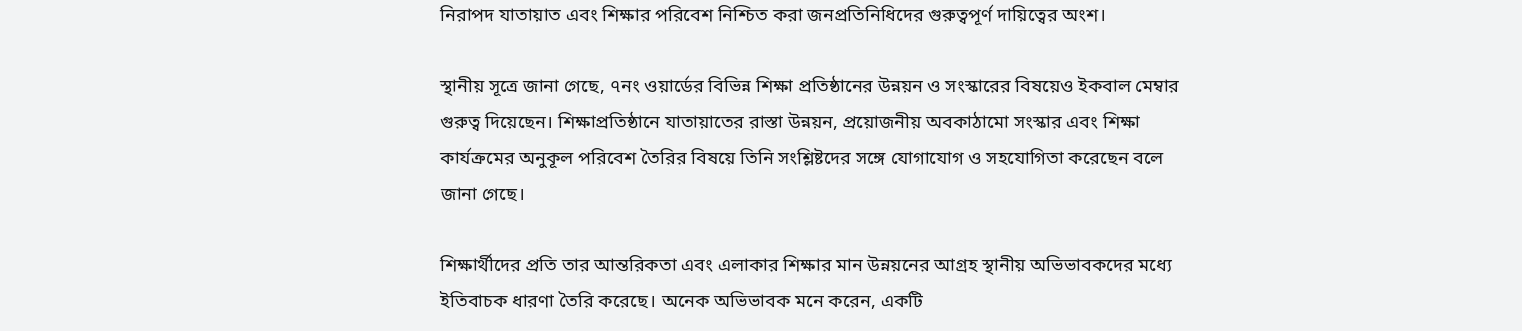নিরাপদ যাতায়াত এবং শিক্ষার পরিবেশ নিশ্চিত করা জনপ্রতিনিধিদের গুরুত্বপূর্ণ দায়িত্বের অংশ।

স্থানীয় সূত্রে জানা গেছে, ৭নং ওয়ার্ডের বিভিন্ন শিক্ষা প্রতিষ্ঠানের উন্নয়ন ও সংস্কারের বিষয়েও ইকবাল মেম্বার গুরুত্ব দিয়েছেন। শিক্ষাপ্রতিষ্ঠানে যাতায়াতের রাস্তা উন্নয়ন, প্রয়োজনীয় অবকাঠামো সংস্কার এবং শিক্ষা কার্যক্রমের অনুকূল পরিবেশ তৈরির বিষয়ে তিনি সংশ্লিষ্টদের সঙ্গে যোগাযোগ ও সহযোগিতা করেছেন বলে জানা গেছে।

শিক্ষার্থীদের প্রতি তার আন্তরিকতা এবং এলাকার শিক্ষার মান উন্নয়নের আগ্রহ স্থানীয় অভিভাবকদের মধ্যে ইতিবাচক ধারণা তৈরি করেছে। অনেক অভিভাবক মনে করেন, একটি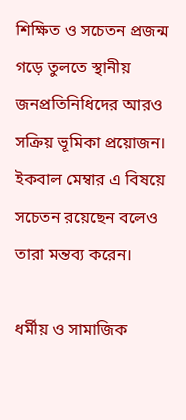শিক্ষিত ও সচেতন প্রজন্ম গড়ে তুলতে স্থানীয় জনপ্রতিনিধিদের আরও সক্রিয় ভূমিকা প্রয়োজন। ইকবাল মেম্বার এ বিষয়ে সচেতন রয়েছেন বলেও তারা মন্তব্য করেন।

ধর্মীয় ও সামাজিক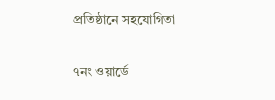প্রতিষ্ঠানে সহযোগিতা

৭নং ওয়ার্ডে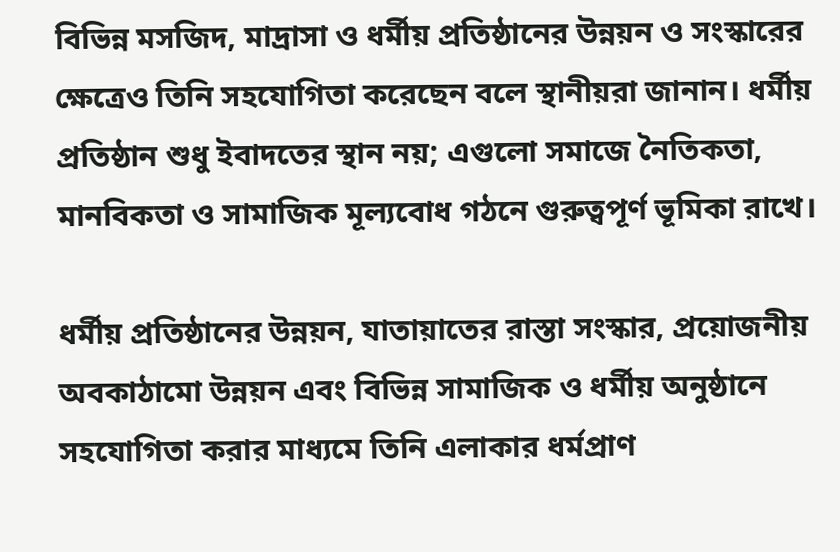বিভিন্ন মসজিদ, মাদ্রাসা ও ধর্মীয় প্রতিষ্ঠানের উন্নয়ন ও সংস্কারের ক্ষেত্রেও তিনি সহযোগিতা করেছেন বলে স্থানীয়রা জানান। ধর্মীয় প্রতিষ্ঠান শুধু ইবাদতের স্থান নয়; এগুলো সমাজে নৈতিকতা, মানবিকতা ও সামাজিক মূল্যবোধ গঠনে গুরুত্বপূর্ণ ভূমিকা রাখে।

ধর্মীয় প্রতিষ্ঠানের উন্নয়ন, যাতায়াতের রাস্তা সংস্কার, প্রয়োজনীয় অবকাঠামো উন্নয়ন এবং বিভিন্ন সামাজিক ও ধর্মীয় অনুষ্ঠানে সহযোগিতা করার মাধ্যমে তিনি এলাকার ধর্মপ্রাণ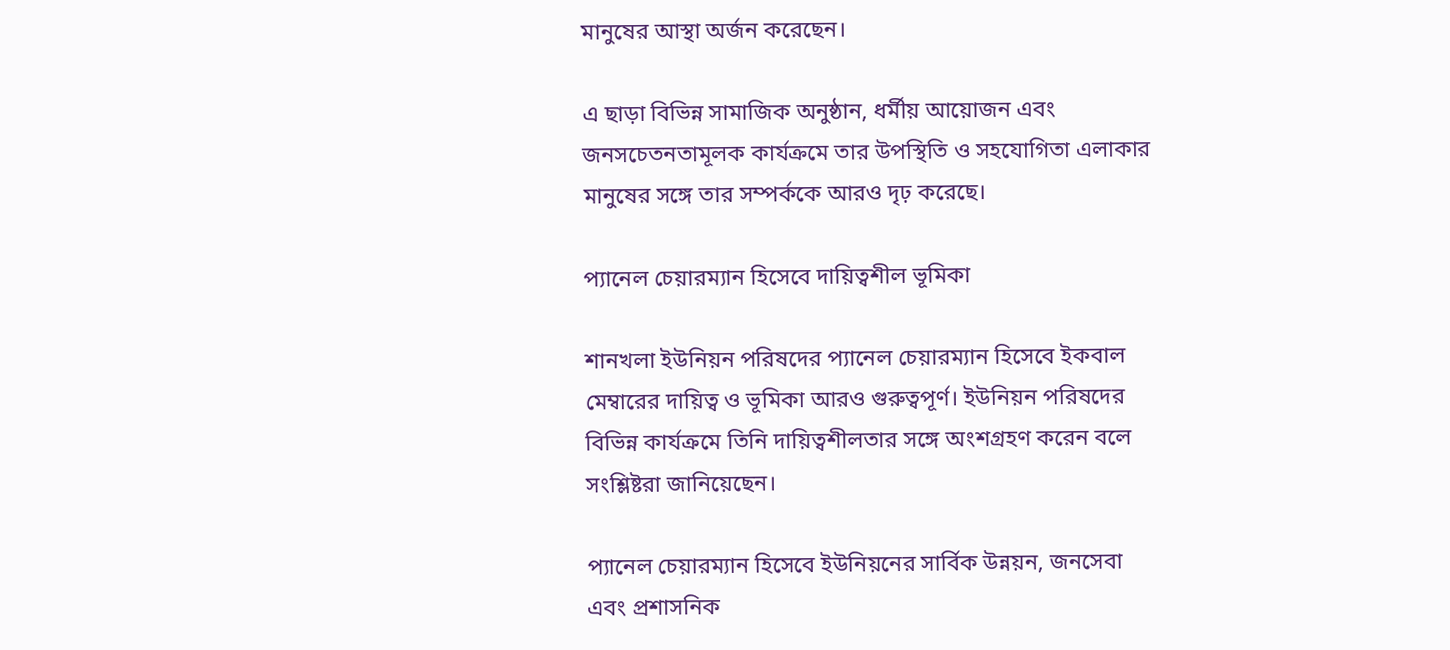মানুষের আস্থা অর্জন করেছেন।

এ ছাড়া বিভিন্ন সামাজিক অনুষ্ঠান, ধর্মীয় আয়োজন এবং জনসচেতনতামূলক কার্যক্রমে তার উপস্থিতি ও সহযোগিতা এলাকার মানুষের সঙ্গে তার সম্পর্ককে আরও দৃঢ় করেছে।

প্যানেল চেয়ারম্যান হিসেবে দায়িত্বশীল ভূমিকা

শানখলা ইউনিয়ন পরিষদের প্যানেল চেয়ারম্যান হিসেবে ইকবাল মেম্বারের দায়িত্ব ও ভূমিকা আরও গুরুত্বপূর্ণ। ইউনিয়ন পরিষদের বিভিন্ন কার্যক্রমে তিনি দায়িত্বশীলতার সঙ্গে অংশগ্রহণ করেন বলে সংশ্লিষ্টরা জানিয়েছেন।

প্যানেল চেয়ারম্যান হিসেবে ইউনিয়নের সার্বিক উন্নয়ন, জনসেবা এবং প্রশাসনিক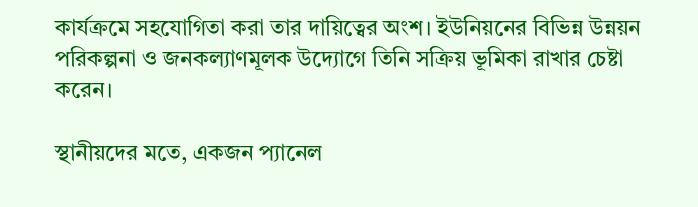কার্যক্রমে সহযোগিতা করা তার দায়িত্বের অংশ। ইউনিয়নের বিভিন্ন উন্নয়ন পরিকল্পনা ও জনকল্যাণমূলক উদ্যোগে তিনি সক্রিয় ভূমিকা রাখার চেষ্টা করেন।

স্থানীয়দের মতে, একজন প্যানেল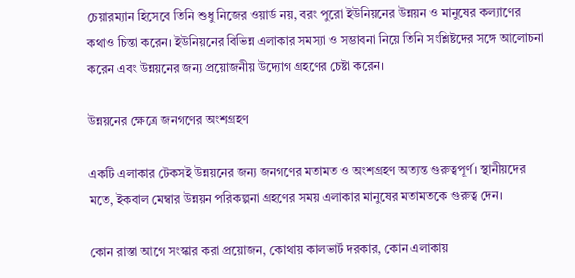চেয়ারম্যান হিসেবে তিনি শুধু নিজের ওয়ার্ড নয়, বরং পুরো ইউনিয়নের উন্নয়ন ও মানুষের কল্যাণের কথাও চিন্তা করেন। ইউনিয়নের বিভিন্ন এলাকার সমস্যা ও সম্ভাবনা নিয়ে তিনি সংশ্লিষ্টদের সঙ্গে আলোচনা করেন এবং উন্নয়নের জন্য প্রয়োজনীয় উদ্যোগ গ্রহণের চেষ্টা করেন।

উন্নয়নের ক্ষেত্রে জনগণের অংশগ্রহণ

একটি এলাকার টেকসই উন্নয়নের জন্য জনগণের মতামত ও অংশগ্রহণ অত্যন্ত গুরুত্বপূর্ণ। স্থানীয়দের মতে, ইকবাল মেম্বার উন্নয়ন পরিকল্পনা গ্রহণের সময় এলাকার মানুষের মতামতকে গুরুত্ব দেন।

কোন রাস্তা আগে সংস্কার করা প্রয়োজন, কোথায় কালভার্ট দরকার, কোন এলাকায়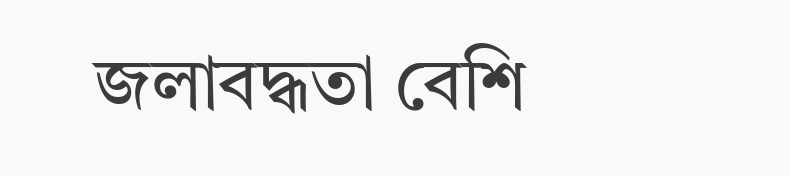জলাবদ্ধতা বেশি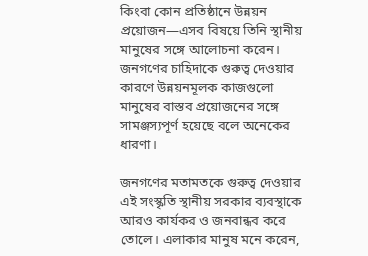কিংবা কোন প্রতিষ্ঠানে উন্নয়ন প্রয়োজন—এসব বিষয়ে তিনি স্থানীয় মানুষের সঙ্গে আলোচনা করেন। জনগণের চাহিদাকে গুরুত্ব দেওয়ার কারণে উন্নয়নমূলক কাজগুলো মানুষের বাস্তব প্রয়োজনের সঙ্গে সামঞ্জস্যপূর্ণ হয়েছে বলে অনেকের ধারণা।

জনগণের মতামতকে গুরুত্ব দেওয়ার এই সংস্কৃতি স্থানীয় সরকার ব্যবস্থাকে আরও কার্যকর ও জনবান্ধব করে তোলে। এলাকার মানুষ মনে করেন,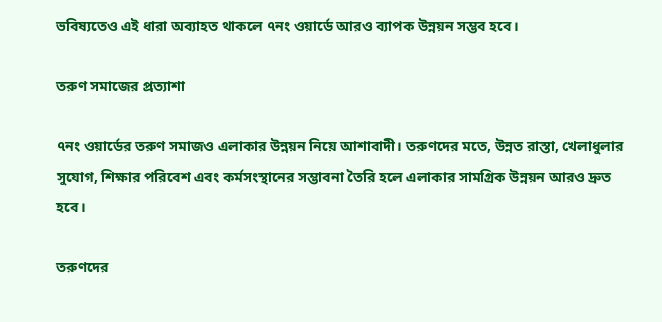ভবিষ্যতেও এই ধারা অব্যাহত থাকলে ৭নং ওয়ার্ডে আরও ব্যাপক উন্নয়ন সম্ভব হবে।

তরুণ সমাজের প্রত্যাশা

৭নং ওয়ার্ডের তরুণ সমাজও এলাকার উন্নয়ন নিয়ে আশাবাদী। তরুণদের মতে, উন্নত রাস্তা, খেলাধুলার সুযোগ, শিক্ষার পরিবেশ এবং কর্মসংস্থানের সম্ভাবনা তৈরি হলে এলাকার সামগ্রিক উন্নয়ন আরও দ্রুত হবে।

তরুণদের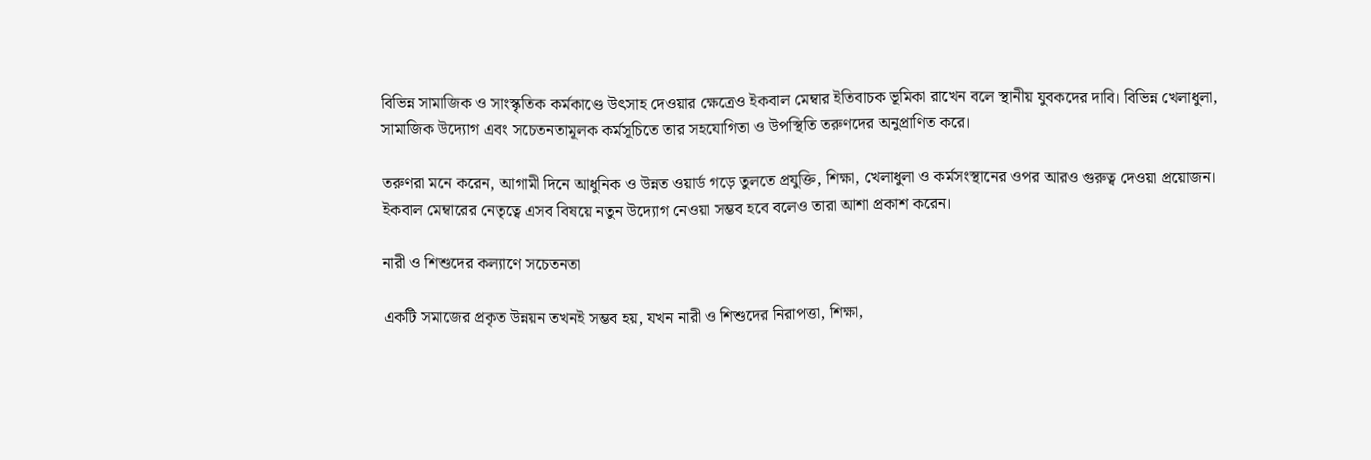বিভিন্ন সামাজিক ও সাংস্কৃতিক কর্মকাণ্ডে উৎসাহ দেওয়ার ক্ষেত্রেও ইকবাল মেম্বার ইতিবাচক ভূমিকা রাখেন বলে স্থানীয় যুবকদের দাবি। বিভিন্ন খেলাধুলা, সামাজিক উদ্যোগ এবং সচেতনতামূলক কর্মসূচিতে তার সহযোগিতা ও উপস্থিতি তরুণদের অনুপ্রাণিত করে।

তরুণরা মনে করেন, আগামী দিনে আধুনিক ও উন্নত ওয়ার্ড গড়ে তুলতে প্রযুক্তি, শিক্ষা, খেলাধুলা ও কর্মসংস্থানের ওপর আরও গুরুত্ব দেওয়া প্রয়োজন। ইকবাল মেম্বারের নেতৃত্বে এসব বিষয়ে নতুন উদ্যোগ নেওয়া সম্ভব হবে বলেও তারা আশা প্রকাশ করেন।

নারী ও শিশুদের কল্যাণে সচেতনতা

একটি সমাজের প্রকৃত উন্নয়ন তখনই সম্ভব হয়, যখন নারী ও শিশুদের নিরাপত্তা, শিক্ষা,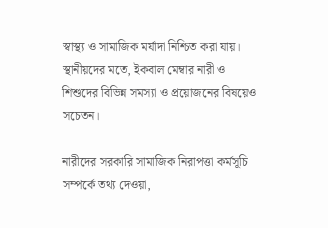স্বাস্থ্য ও সামাজিক মর্যাদা নিশ্চিত করা যায়। স্থানীয়দের মতে, ইকবাল মেম্বার নারী ও শিশুদের বিভিন্ন সমস্যা ও প্রয়োজনের বিষয়েও সচেতন।

নারীদের সরকারি সামাজিক নিরাপত্তা কর্মসূচি সম্পর্কে তথ্য দেওয়া,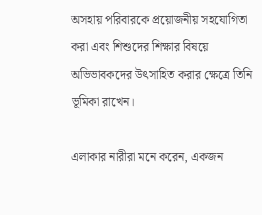অসহায় পরিবারকে প্রয়োজনীয় সহযোগিতা করা এবং শিশুদের শিক্ষার বিষয়ে অভিভাবকদের উৎসাহিত করার ক্ষেত্রে তিনি ভূমিকা রাখেন।

এলাকার নারীরা মনে করেন, একজন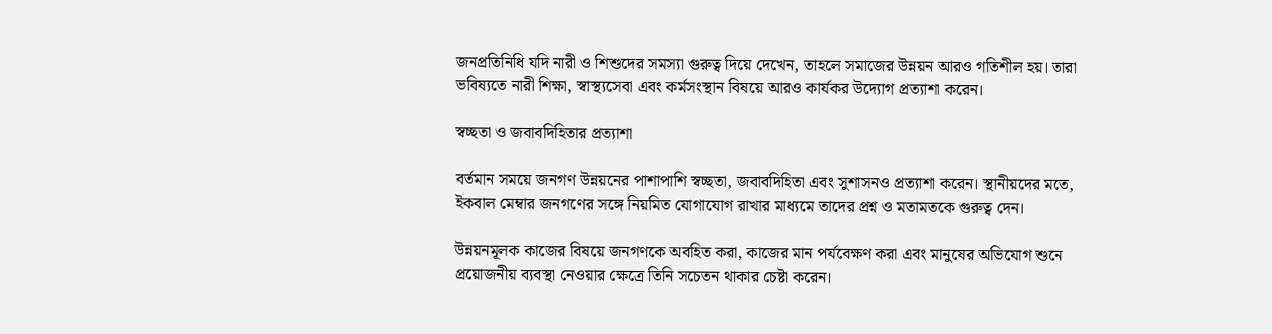জনপ্রতিনিধি যদি নারী ও শিশুদের সমস্যা গুরুত্ব দিয়ে দেখেন, তাহলে সমাজের উন্নয়ন আরও গতিশীল হয়। তারা ভবিষ্যতে নারী শিক্ষা, স্বাস্থ্যসেবা এবং কর্মসংস্থান বিষয়ে আরও কার্যকর উদ্যোগ প্রত্যাশা করেন।

স্বচ্ছতা ও জবাবদিহিতার প্রত্যাশা

বর্তমান সময়ে জনগণ উন্নয়নের পাশাপাশি স্বচ্ছতা, জবাবদিহিতা এবং সুশাসনও প্রত্যাশা করেন। স্থানীয়দের মতে, ইকবাল মেম্বার জনগণের সঙ্গে নিয়মিত যোগাযোগ রাখার মাধ্যমে তাদের প্রশ্ন ও মতামতকে গুরুত্ব দেন।

উন্নয়নমূলক কাজের বিষয়ে জনগণকে অবহিত করা, কাজের মান পর্যবেক্ষণ করা এবং মানুষের অভিযোগ শুনে প্রয়োজনীয় ব্যবস্থা নেওয়ার ক্ষেত্রে তিনি সচেতন থাকার চেষ্টা করেন।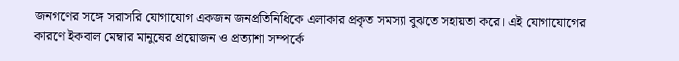জনগণের সঙ্গে সরাসরি যোগাযোগ একজন জনপ্রতিনিধিকে এলাকার প্রকৃত সমস্যা বুঝতে সহায়তা করে। এই যোগাযোগের কারণে ইকবাল মেম্বার মানুষের প্রয়োজন ও প্রত্যাশা সম্পর্কে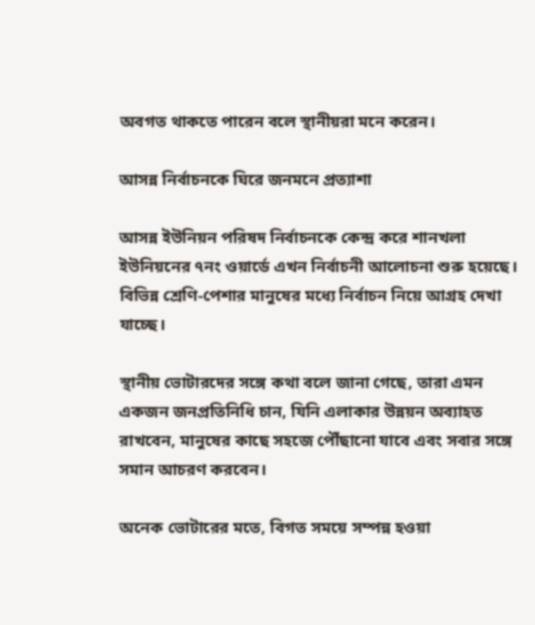অবগত থাকতে পারেন বলে স্থানীয়রা মনে করেন।

আসন্ন নির্বাচনকে ঘিরে জনমনে প্রত্যাশা

আসন্ন ইউনিয়ন পরিষদ নির্বাচনকে কেন্দ্র করে শানখলা ইউনিয়নের ৭নং ওয়ার্ডে এখন নির্বাচনী আলোচনা শুরু হয়েছে। বিভিন্ন শ্রেণি-পেশার মানুষের মধ্যে নির্বাচন নিয়ে আগ্রহ দেখা যাচ্ছে।

স্থানীয় ভোটারদের সঙ্গে কথা বলে জানা গেছে, তারা এমন একজন জনপ্রতিনিধি চান, যিনি এলাকার উন্নয়ন অব্যাহত রাখবেন, মানুষের কাছে সহজে পৌঁছানো যাবে এবং সবার সঙ্গে সমান আচরণ করবেন।

অনেক ভোটারের মতে, বিগত সময়ে সম্পন্ন হওয়া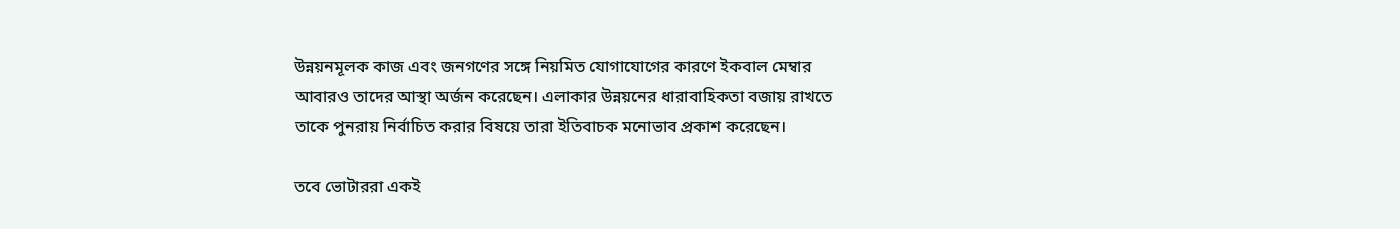উন্নয়নমূলক কাজ এবং জনগণের সঙ্গে নিয়মিত যোগাযোগের কারণে ইকবাল মেম্বার আবারও তাদের আস্থা অর্জন করেছেন। এলাকার উন্নয়নের ধারাবাহিকতা বজায় রাখতে তাকে পুনরায় নির্বাচিত করার বিষয়ে তারা ইতিবাচক মনোভাব প্রকাশ করেছেন।

তবে ভোটাররা একই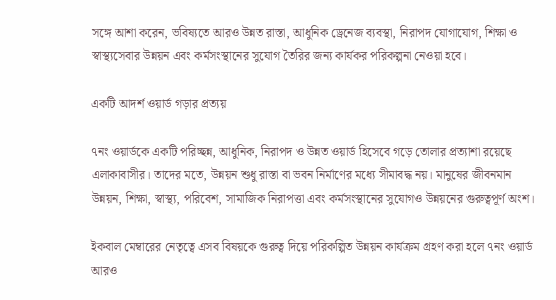সঙ্গে আশা করেন, ভবিষ্যতে আরও উন্নত রাস্তা, আধুনিক ড্রেনেজ ব্যবস্থা, নিরাপদ যোগাযোগ, শিক্ষা ও স্বাস্থ্যসেবার উন্নয়ন এবং কর্মসংস্থানের সুযোগ তৈরির জন্য কার্যকর পরিকল্পনা নেওয়া হবে।

একটি আদর্শ ওয়ার্ড গড়ার প্রত্যয়

৭নং ওয়ার্ডকে একটি পরিচ্ছন্ন, আধুনিক, নিরাপদ ও উন্নত ওয়ার্ড হিসেবে গড়ে তোলার প্রত্যাশা রয়েছে এলাকাবাসীর। তাদের মতে, উন্নয়ন শুধু রাস্তা বা ভবন নির্মাণের মধ্যে সীমাবদ্ধ নয়। মানুষের জীবনমান উন্নয়ন, শিক্ষা, স্বাস্থ্য, পরিবেশ, সামাজিক নিরাপত্তা এবং কর্মসংস্থানের সুযোগও উন্নয়নের গুরুত্বপূর্ণ অংশ।

ইকবাল মেম্বারের নেতৃত্বে এসব বিষয়কে গুরুত্ব দিয়ে পরিকল্পিত উন্নয়ন কার্যক্রম গ্রহণ করা হলে ৭নং ওয়ার্ড আরও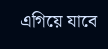এগিয়ে যাবে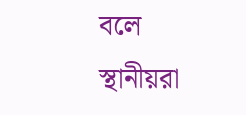বলে স্থানীয়রা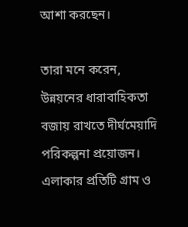আশা করছেন।

তারা মনে করেন, উন্নয়নের ধারাবাহিকতা বজায় রাখতে দীর্ঘমেয়াদি পরিকল্পনা প্রয়োজন। এলাকার প্রতিটি গ্রাম ও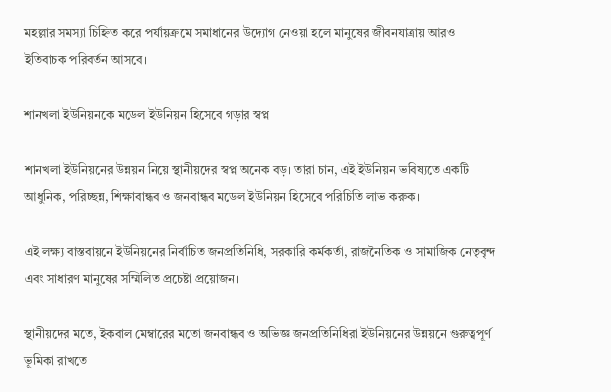মহল্লার সমস্যা চিহ্নিত করে পর্যায়ক্রমে সমাধানের উদ্যোগ নেওয়া হলে মানুষের জীবনযাত্রায় আরও ইতিবাচক পরিবর্তন আসবে।

শানখলা ইউনিয়নকে মডেল ইউনিয়ন হিসেবে গড়ার স্বপ্ন

শানখলা ইউনিয়নের উন্নয়ন নিয়ে স্থানীয়দের স্বপ্ন অনেক বড়। তারা চান, এই ইউনিয়ন ভবিষ্যতে একটি আধুনিক, পরিচ্ছন্ন, শিক্ষাবান্ধব ও জনবান্ধব মডেল ইউনিয়ন হিসেবে পরিচিতি লাভ করুক।

এই লক্ষ্য বাস্তবায়নে ইউনিয়নের নির্বাচিত জনপ্রতিনিধি, সরকারি কর্মকর্তা, রাজনৈতিক ও সামাজিক নেতৃবৃন্দ এবং সাধারণ মানুষের সম্মিলিত প্রচেষ্টা প্রয়োজন।

স্থানীয়দের মতে, ইকবাল মেম্বারের মতো জনবান্ধব ও অভিজ্ঞ জনপ্রতিনিধিরা ইউনিয়নের উন্নয়নে গুরুত্বপূর্ণ ভূমিকা রাখতে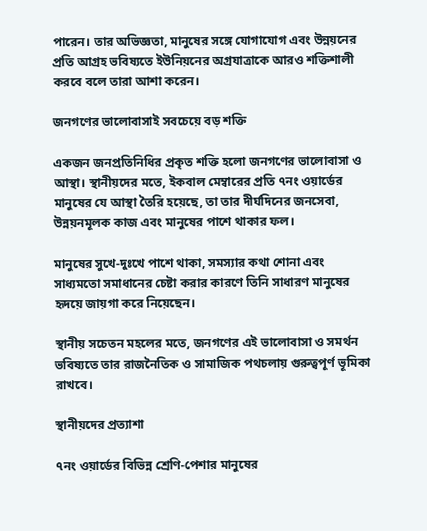পারেন। তার অভিজ্ঞতা, মানুষের সঙ্গে যোগাযোগ এবং উন্নয়নের প্রতি আগ্রহ ভবিষ্যতে ইউনিয়নের অগ্রযাত্রাকে আরও শক্তিশালী করবে বলে তারা আশা করেন।

জনগণের ভালোবাসাই সবচেয়ে বড় শক্তি

একজন জনপ্রতিনিধির প্রকৃত শক্তি হলো জনগণের ভালোবাসা ও আস্থা। স্থানীয়দের মতে, ইকবাল মেম্বারের প্রতি ৭নং ওয়ার্ডের মানুষের যে আস্থা তৈরি হয়েছে, তা তার দীর্ঘদিনের জনসেবা, উন্নয়নমূলক কাজ এবং মানুষের পাশে থাকার ফল।

মানুষের সুখে-দুঃখে পাশে থাকা, সমস্যার কথা শোনা এবং সাধ্যমতো সমাধানের চেষ্টা করার কারণে তিনি সাধারণ মানুষের হৃদয়ে জায়গা করে নিয়েছেন।

স্থানীয় সচেতন মহলের মতে, জনগণের এই ভালোবাসা ও সমর্থন ভবিষ্যতে তার রাজনৈতিক ও সামাজিক পথচলায় গুরুত্বপূর্ণ ভূমিকা রাখবে।

স্থানীয়দের প্রত্যাশা

৭নং ওয়ার্ডের বিভিন্ন শ্রেণি-পেশার মানুষের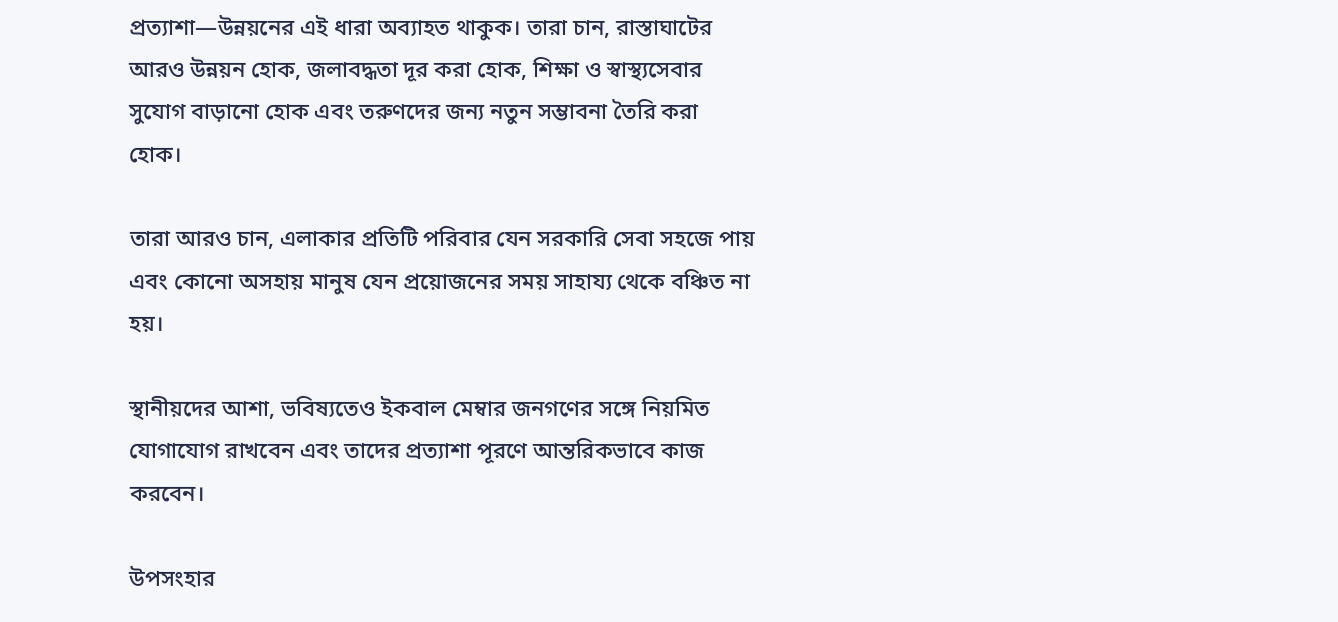প্রত্যাশা—উন্নয়নের এই ধারা অব্যাহত থাকুক। তারা চান, রাস্তাঘাটের আরও উন্নয়ন হোক, জলাবদ্ধতা দূর করা হোক, শিক্ষা ও স্বাস্থ্যসেবার সুযোগ বাড়ানো হোক এবং তরুণদের জন্য নতুন সম্ভাবনা তৈরি করা হোক।

তারা আরও চান, এলাকার প্রতিটি পরিবার যেন সরকারি সেবা সহজে পায় এবং কোনো অসহায় মানুষ যেন প্রয়োজনের সময় সাহায্য থেকে বঞ্চিত না হয়।

স্থানীয়দের আশা, ভবিষ্যতেও ইকবাল মেম্বার জনগণের সঙ্গে নিয়মিত যোগাযোগ রাখবেন এবং তাদের প্রত্যাশা পূরণে আন্তরিকভাবে কাজ করবেন।

উপসংহার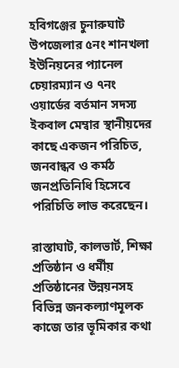হবিগঞ্জের চুনারুঘাট উপজেলার ৫নং শানখলা ইউনিয়নের প্যানেল চেয়ারম্যান ও ৭নং ওয়ার্ডের বর্তমান সদস্য ইকবাল মেম্বার স্থানীয়দের কাছে একজন পরিচিত, জনবান্ধব ও কর্মঠ জনপ্রতিনিধি হিসেবে পরিচিতি লাভ করেছেন।

রাস্তাঘাট, কালভার্ট, শিক্ষা প্রতিষ্ঠান ও ধর্মীয় প্রতিষ্ঠানের উন্নয়নসহ বিভিন্ন জনকল্যাণমূলক কাজে তার ভূমিকার কথা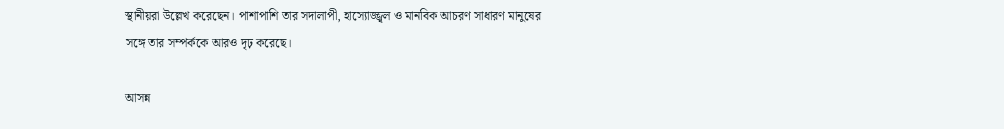স্থানীয়রা উল্লেখ করেছেন। পাশাপাশি তার সদালাপী, হাস্যোজ্জ্বল ও মানবিক আচরণ সাধারণ মানুষের সঙ্গে তার সম্পর্ককে আরও দৃঢ় করেছে।

আসন্ন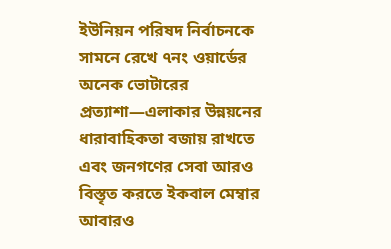ইউনিয়ন পরিষদ নির্বাচনকে সামনে রেখে ৭নং ওয়ার্ডের অনেক ভোটারের প্রত্যাশা—এলাকার উন্নয়নের ধারাবাহিকতা বজায় রাখতে এবং জনগণের সেবা আরও বিস্তৃত করতে ইকবাল মেম্বার আবারও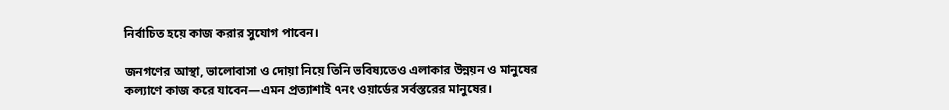নির্বাচিত হয়ে কাজ করার সুযোগ পাবেন।

জনগণের আস্থা, ভালোবাসা ও দোয়া নিয়ে তিনি ভবিষ্যতেও এলাকার উন্নয়ন ও মানুষের কল্যাণে কাজ করে যাবেন—এমন প্রত্যাশাই ৭নং ওয়ার্ডের সর্বস্তরের মানুষের।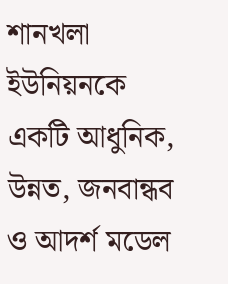শানখলা ইউনিয়নকে একটি আধুনিক, উন্নত, জনবান্ধব ও আদর্শ মডেল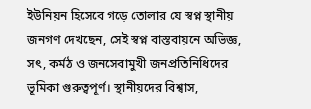ইউনিয়ন হিসেবে গড়ে তোলার যে স্বপ্ন স্থানীয় জনগণ দেখছেন, সেই স্বপ্ন বাস্তবায়নে অভিজ্ঞ, সৎ, কর্মঠ ও জনসেবামুখী জনপ্রতিনিধিদের ভূমিকা গুরুত্বপূর্ণ। স্থানীয়দের বিশ্বাস,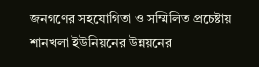জনগণের সহযোগিতা ও সম্মিলিত প্রচেষ্টায় শানখলা ইউনিয়নের উন্নয়নের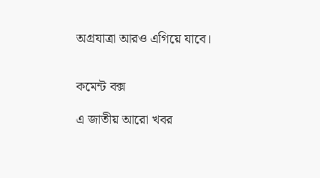অগ্রযাত্রা আরও এগিয়ে যাবে।


কমেন্ট বক্স

এ জাতীয় আরো খবর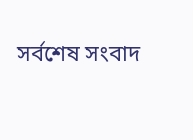সর্বশেষ সংবাদ